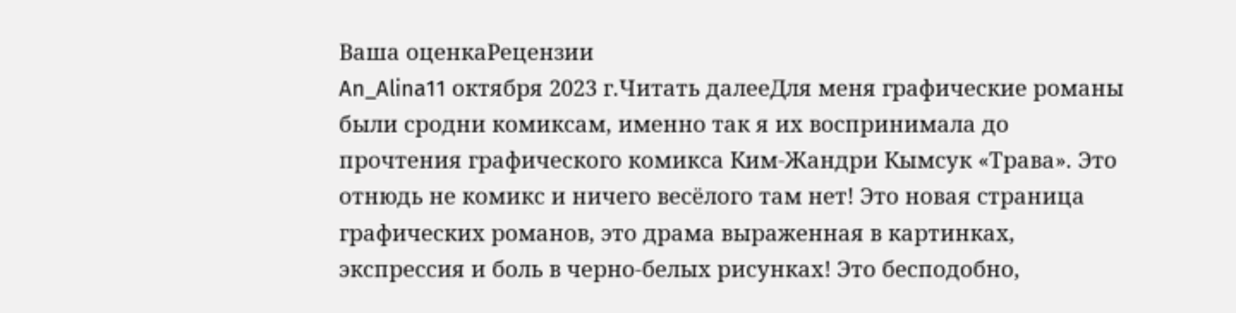Ваша оценкаРецензии
An_Alina11 октября 2023 г.Читать далееДля меня графические романы были сродни комиксам, именно так я их воспринимала до прочтения графического комикса Ким-Жандри Кымсук «Трава». Это отнюдь не комикс и ничего весёлого там нет! Это новая страница графических романов, это драма выраженная в картинках, экспрессия и боль в черно-белых рисунках! Это бесподобно,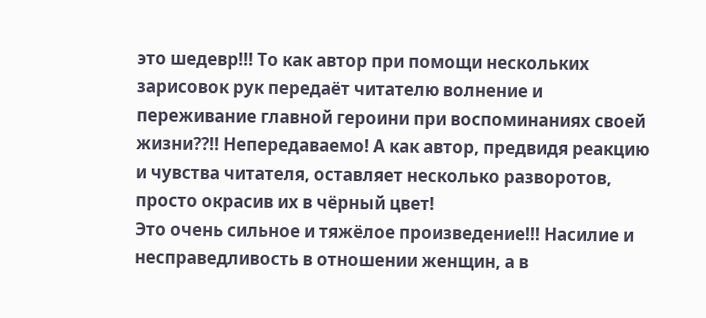это шедевр!!! То как автор при помощи нескольких зарисовок рук передаёт читателю волнение и переживание главной героини при воспоминаниях своей жизни??!! Непередаваемо! А как автор, предвидя реакцию и чувства читателя, оставляет несколько разворотов, просто окрасив их в чёрный цвет!
Это очень сильное и тяжёлое произведение!!! Насилие и несправедливость в отношении женщин, а в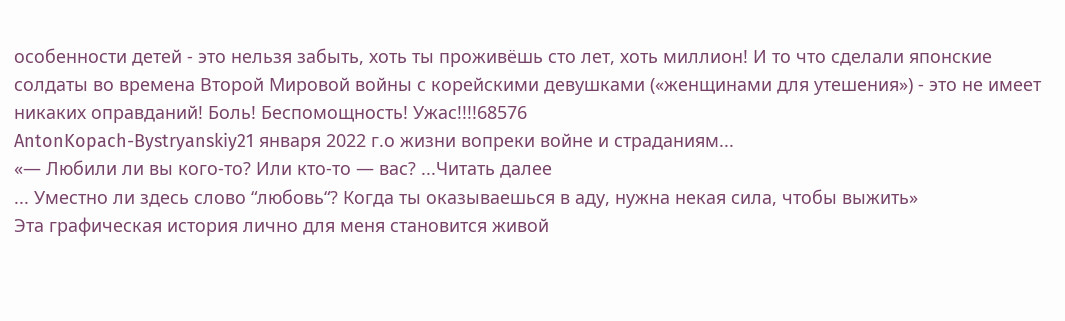особенности детей - это нельзя забыть, хоть ты проживёшь сто лет, хоть миллион! И то что сделали японские солдаты во времена Второй Мировой войны с корейскими девушками («женщинами для утешения») - это не имеет никаких оправданий! Боль! Беспомощность! Ужас!!!!68576
AntonKopach-Bystryanskiy21 января 2022 г.о жизни вопреки войне и страданиям...
«— Любили ли вы кого-то? Или кто-то — вас? ...Читать далее
... Уместно ли здесь слово “любовь“? Когда ты оказываешься в аду, нужна некая сила, чтобы выжить»
Эта графическая история лично для меня становится живой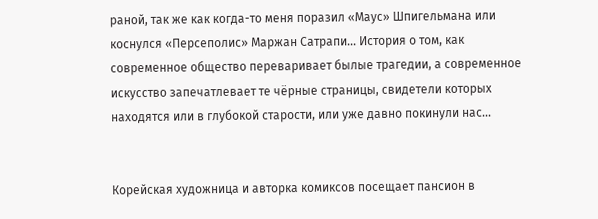раной, так же как когда-то меня поразил «Маус» Шпигельмана или коснулся «Персеполис» Маржан Сатрапи... История о том, как современное общество переваривает былые трагедии, а современное искусство запечатлевает те чёрные страницы, свидетели которых находятся или в глубокой старости, или уже давно покинули нас...


Корейская художница и авторка комиксов посещает пансион в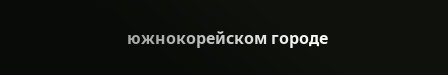южнокорейском городе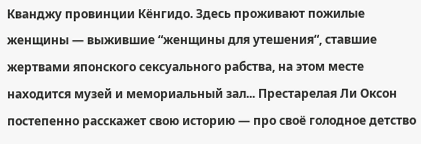Кванджу провинции Кёнгидо. Здесь проживают пожилые женщины — выжившие “женщины для утешения“, ставшие жертвами японского сексуального рабства, на этом месте находится музей и мемориальный зал... Престарелая Ли Оксон постепенно расскажет свою историю — про своё голодное детство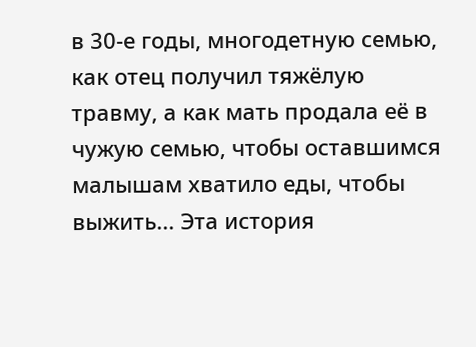в 30-е годы, многодетную семью, как отец получил тяжёлую травму, а как мать продала её в чужую семью, чтобы оставшимся малышам хватило еды, чтобы выжить... Эта история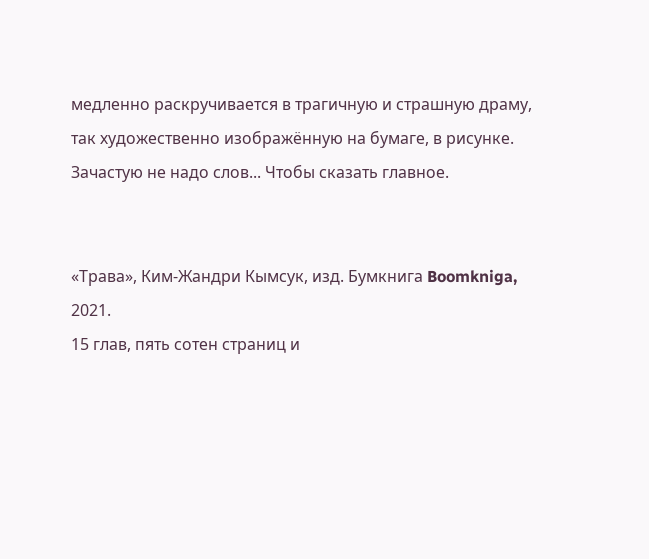медленно раскручивается в трагичную и страшную драму, так художественно изображённую на бумаге, в рисунке. Зачастую не надо слов... Чтобы сказать главное.


«Трава», Ким-Жандри Кымсук, изд. Бумкнига Boomkniga, 2021.
15 глав, пять сотен страниц и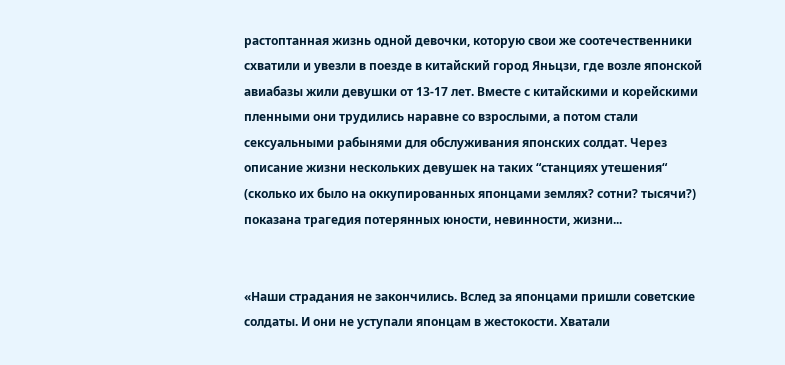растоптанная жизнь одной девочки, которую свои же соотечественники схватили и увезли в поезде в китайский город Яньцзи, где возле японской авиабазы жили девушки от 13-17 лет. Вместе с китайскими и корейскими пленными они трудились наравне со взрослыми, а потом стали сексуальными рабынями для обслуживания японских солдат. Через описание жизни нескольких девушек на таких “станциях утешения“ (сколько их было на оккупированных японцами землях? сотни? тысячи?) показана трагедия потерянных юности, невинности, жизни...


«Наши страдания не закончились. Вслед за японцами пришли советские солдаты. И они не уступали японцам в жестокости. Хватали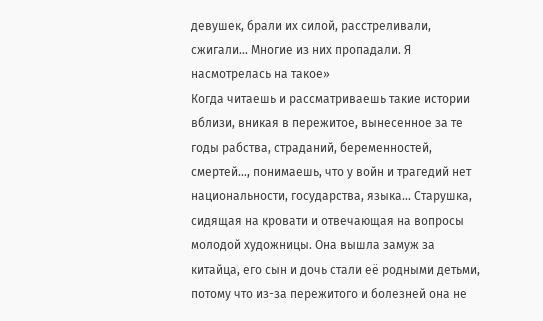девушек, брали их силой, расстреливали, сжигали... Многие из них пропадали. Я насмотрелась на такое»
Когда читаешь и рассматриваешь такие истории вблизи, вникая в пережитое, вынесенное за те годы рабства, страданий, беременностей, смертей..., понимаешь, что у войн и трагедий нет национальности, государства, языка... Старушка, сидящая на кровати и отвечающая на вопросы молодой художницы. Она вышла замуж за китайца, его сын и дочь стали её родными детьми, потому что из-за пережитого и болезней она не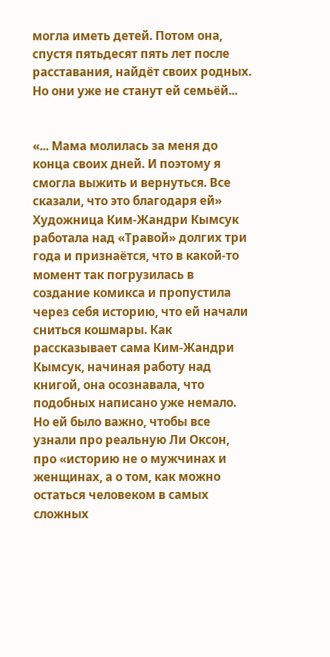могла иметь детей. Потом она, спустя пятьдесят пять лет после расставания, найдёт своих родных. Но они уже не станут ей семьёй...


«... Мама молилась за меня до конца своих дней. И поэтому я смогла выжить и вернуться. Все сказали, что это благодаря ей»
Художница Ким-Жандри Кымсук работала над «Травой» долгих три года и признаётся, что в какой-то момент так погрузилась в создание комикса и пропустила через себя историю, что ей начали сниться кошмары. Как рассказывает сама Ким-Жандри Кымсук, начиная работу над книгой, она осознавала, что подобных написано уже немало. Но ей было важно, чтобы все узнали про реальную Ли Оксон, про «историю не о мужчинах и женщинах, а о том, как можно остаться человеком в самых сложных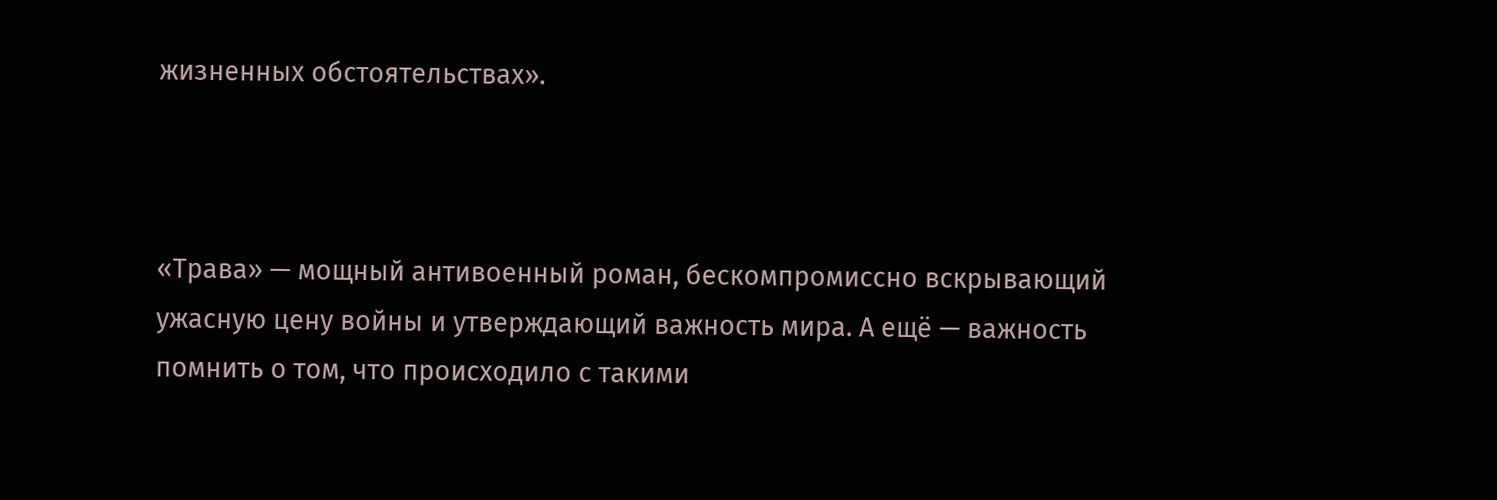жизненных обстоятельствах».



«Трава» — мощный антивоенный роман, бескомпромиссно вскрывающий ужасную цену войны и утверждающий важность мира. А ещё — важность помнить о том, что происходило с такими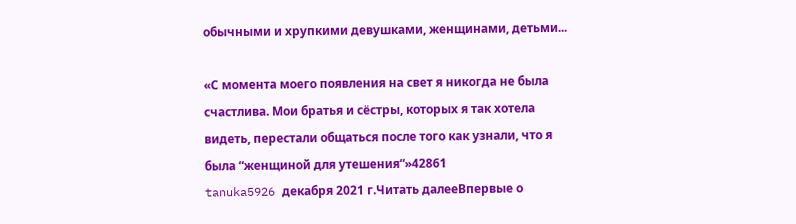обычными и хрупкими девушками, женщинами, детьми...

«С момента моего появления на свет я никогда не была счастлива. Мои братья и сёстры, которых я так хотела видеть, перестали общаться после того как узнали, что я была “женщиной для утешения“»42861
tanuka5926 декабря 2021 г.Читать далееВпервые о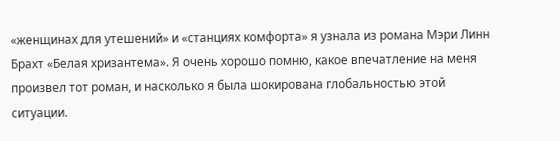«женщинах для утешений» и «станциях комфорта» я узнала из романа Мэри Линн Брахт «Белая хризантема». Я очень хорошо помню, какое впечатление на меня произвел тот роман, и насколько я была шокирована глобальностью этой ситуации.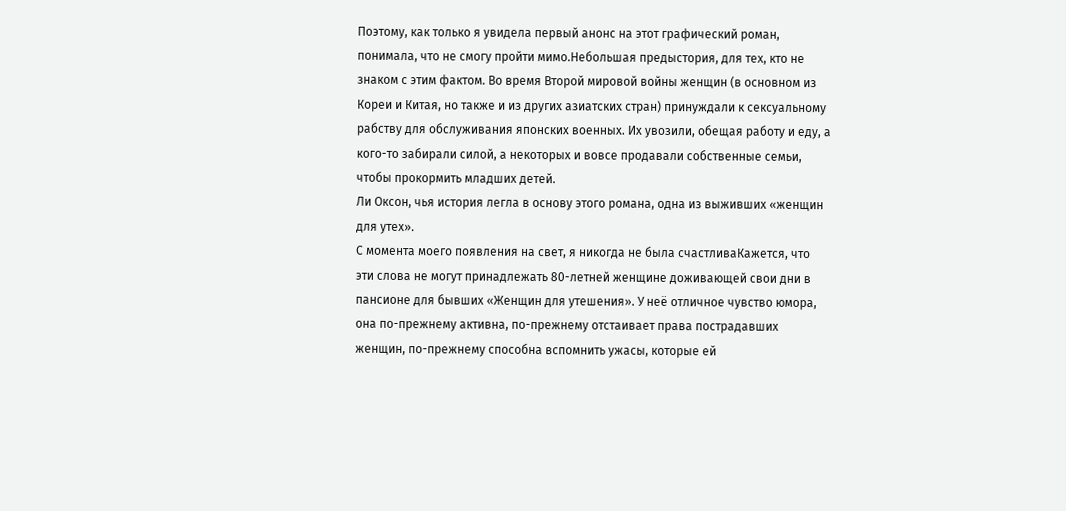Поэтому, как только я увидела первый анонс на этот графический роман, понимала, что не смогу пройти мимо.Небольшая предыстория, для тех, кто не знаком с этим фактом. Во время Второй мировой войны женщин (в основном из Кореи и Китая, но также и из других азиатских стран) принуждали к сексуальному рабству для обслуживания японских военных. Их увозили, обещая работу и еду, а кого-то забирали силой, а некоторых и вовсе продавали собственные семьи, чтобы прокормить младших детей.
Ли Оксон, чья история легла в основу этого романа, одна из выживших «женщин для утех».
С момента моего появления на свет, я никогда не была счастливаКажется, что эти слова не могут принадлежать 80-летней женщине доживающей свои дни в пансионе для бывших «Женщин для утешения». У неё отличное чувство юмора, она по-прежнему активна, по-прежнему отстаивает права пострадавших женщин, по-прежнему способна вспомнить ужасы, которые ей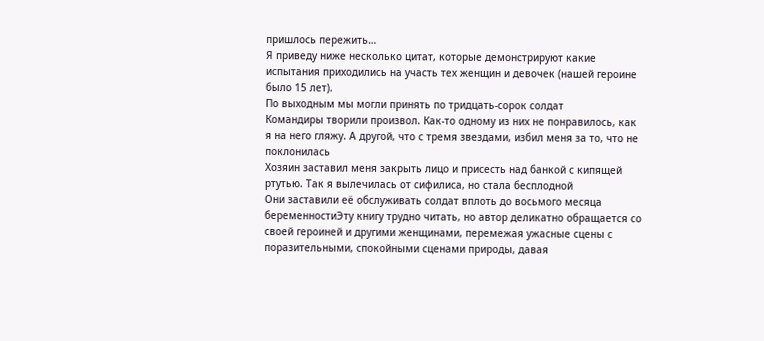пришлось пережить…
Я приведу ниже несколько цитат, которые демонстрируют какие испытания приходились на участь тех женщин и девочек (нашей героине было 15 лет).
По выходным мы могли принять по тридцать-сорок солдат
Командиры творили произвол. Как-то одному из них не понравилось, как я на него гляжу. А другой, что с тремя звездами, избил меня за то, что не поклонилась
Хозяин заставил меня закрыть лицо и присесть над банкой с кипящей ртутью. Так я вылечилась от сифилиса, но стала бесплодной
Они заставили её обслуживать солдат вплоть до восьмого месяца беременностиЭту книгу трудно читать, но автор деликатно обращается со своей героиней и другими женщинами, перемежая ужасные сцены с поразительными, спокойными сценами природы, давая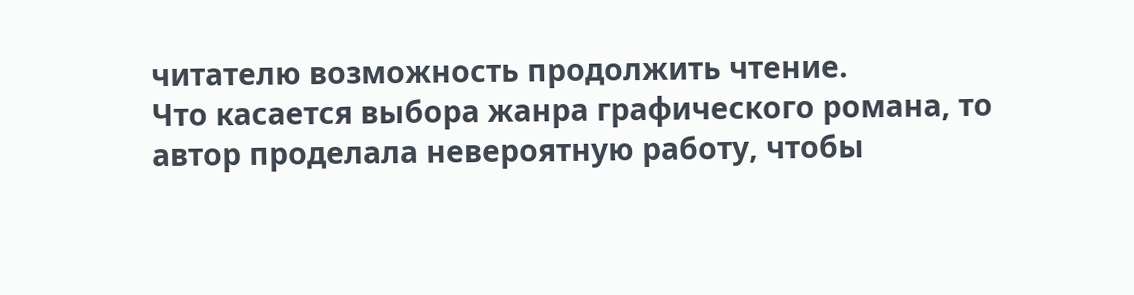читателю возможность продолжить чтение.
Что касается выбора жанра графического романа, то автор проделала невероятную работу, чтобы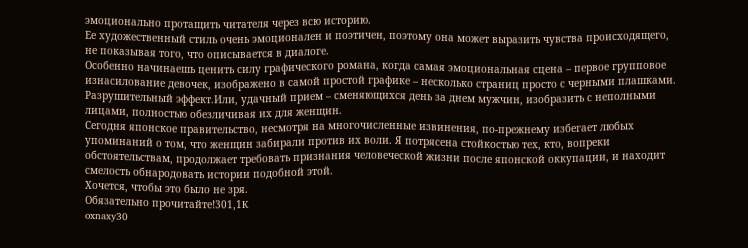эмоционально протащить читателя через всю историю.
Ее художественный стиль очень эмоционален и поэтичен, поэтому она может выразить чувства происходящего, не показывая того, что описывается в диалоге.
Особенно начинаешь ценить силу графического романа, когда самая эмоциональная сцена – первое групповое изнасилование девочек, изображено в самой простой графике – несколько страниц просто с черными плашками. Разрушительный эффект.Или, удачный прием – сменяющихся день за днем мужчин, изобразить с неполными лицами, полностью обезличивая их для женщин.
Сегодня японское правительство, несмотря на многочисленные извинения, по-прежнему избегает любых упоминаний о том, что женщин забирали против их воли. Я потрясена стойкостью тех, кто, вопреки обстоятельствам, продолжает требовать признания человеческой жизни после японской оккупации, и находит смелость обнародовать истории подобной этой.
Хочется, чтобы это было не зря.
Обязательно прочитайте!301,1K
oxnaxy30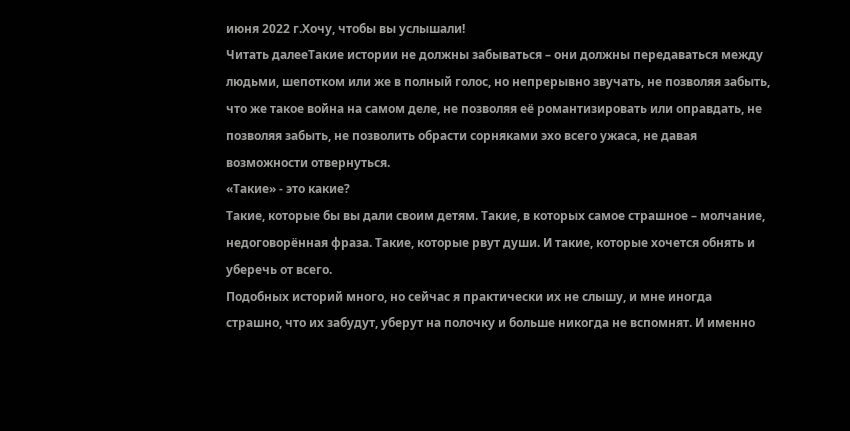июня 2022 г.Хочу, чтобы вы услышали!
Читать далееТакие истории не должны забываться – они должны передаваться между людьми, шепотком или же в полный голос, но непрерывно звучать, не позволяя забыть, что же такое война на самом деле, не позволяя её романтизировать или оправдать, не позволяя забыть, не позволить обрасти сорняками эхо всего ужаса, не давая возможности отвернуться.
«Такие» - это какие?
Такие, которые бы вы дали своим детям. Такие, в которых самое страшное – молчание, недоговорённая фраза. Такие, которые рвут души. И такие, которые хочется обнять и уберечь от всего.
Подобных историй много, но сейчас я практически их не слышу, и мне иногда страшно, что их забудут, уберут на полочку и больше никогда не вспомнят. И именно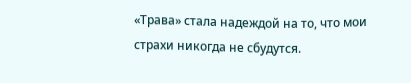«Трава» стала надеждой на то, что мои страхи никогда не сбудутся.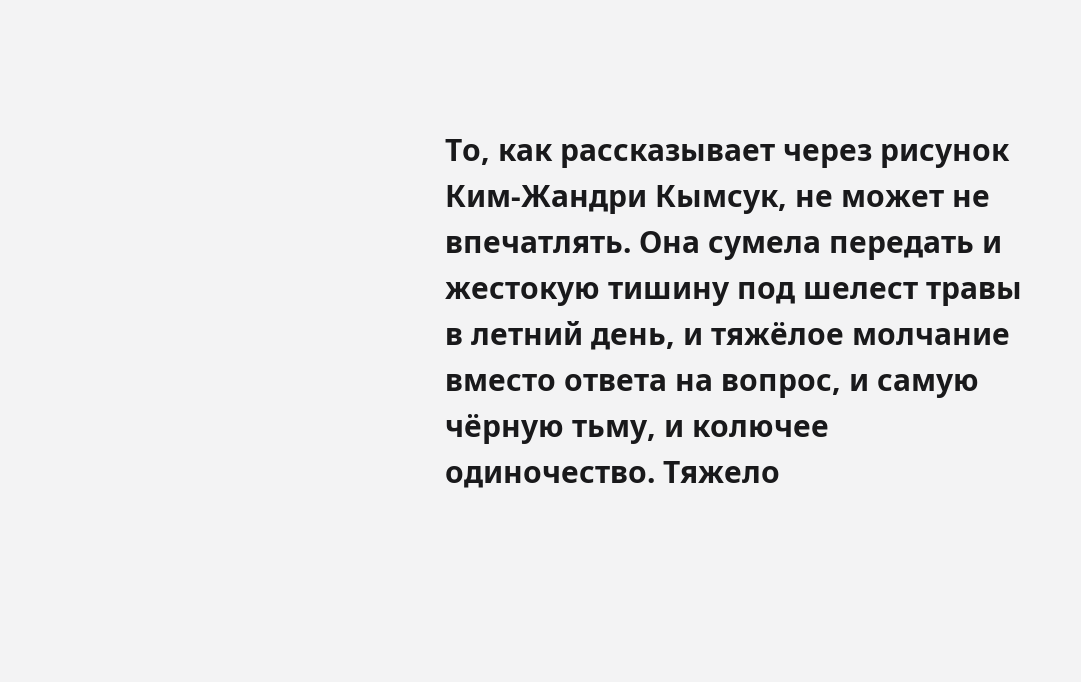То, как рассказывает через рисунок Ким-Жандри Кымсук, не может не впечатлять. Она сумела передать и жестокую тишину под шелест травы в летний день, и тяжёлое молчание вместо ответа на вопрос, и самую чёрную тьму, и колючее одиночество. Тяжело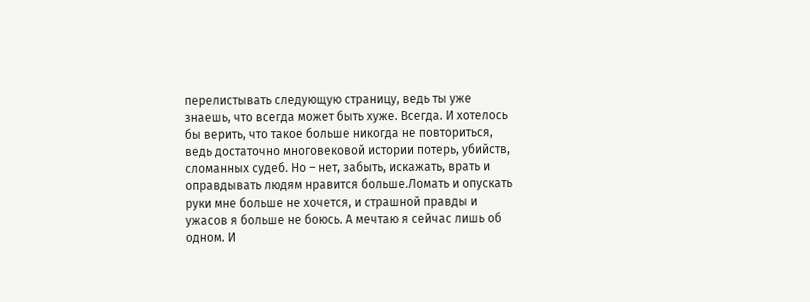перелистывать следующую страницу, ведь ты уже знаешь, что всегда может быть хуже. Всегда. И хотелось бы верить, что такое больше никогда не повториться, ведь достаточно многовековой истории потерь, убийств, сломанных судеб. Но – нет, забыть, искажать, врать и оправдывать людям нравится больше.Ломать и опускать руки мне больше не хочется, и страшной правды и ужасов я больше не боюсь. А мечтаю я сейчас лишь об одном. И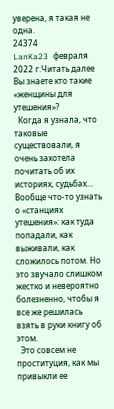уверена, я такая не одна.
24374
LanKa23 февраля 2022 г.Читать далее  Вы знаете кто такие «женщины для утешения»?
  Когда я узнала, что таковые существовали, я очень захотела почитать об их историях, судьбах… Вообще что-то узнать о «станциях утешения»: как туда попадали, как выживали, как сложилось потом. Но это звучало слишком жестко и невероятно болезненно, чтобы я все же решилась взять в руки книгу об этом.
  Это совсем не проституция, как мы привыкли ее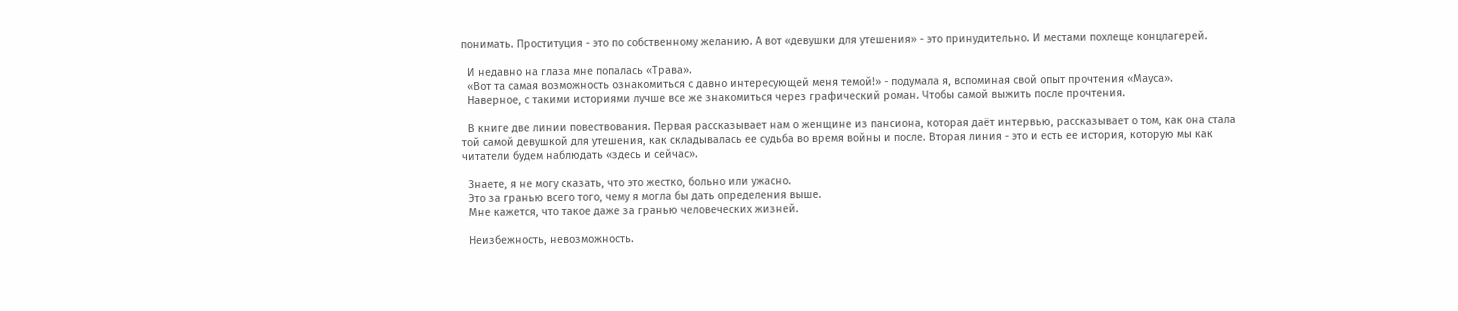понимать. Проституция - это по собственному желанию. А вот «девушки для утешения» - это принудительно. И местами похлеще концлагерей.

  И недавно на глаза мне попалась «Трава».
  «Вот та самая возможность ознакомиться с давно интересующей меня темой!» - подумала я, вспоминая свой опыт прочтения «Мауса».
  Наверное, с такими историями лучше все же знакомиться через графический роман. Чтобы самой выжить после прочтения.

  В книге две линии повествования. Первая рассказывает нам о женщине из пансиона, которая даёт интервью, рассказывает о том, как она стала той самой девушкой для утешения, как складывалась ее судьба во время войны и после. Вторая линия - это и есть ее история, которую мы как читатели будем наблюдать «здесь и сейчас».

  Знаете, я не могу сказать, что это жестко, больно или ужасно.
  Это за гранью всего того, чему я могла бы дать определения выше.
  Мне кажется, что такое даже за гранью человеческих жизней.

  Неизбежность, невозможность.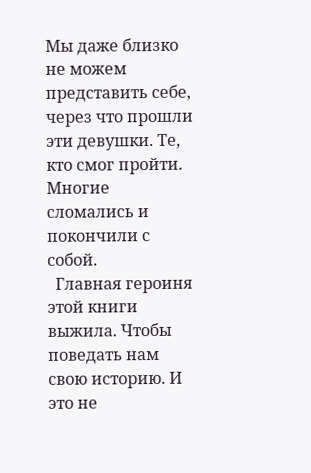Мы даже близко не можем представить себе, через что прошли эти девушки. Те, кто смог пройти. Многие сломались и покончили с собой.
  Главная героиня этой книги выжила. Чтобы поведать нам свою историю. И это не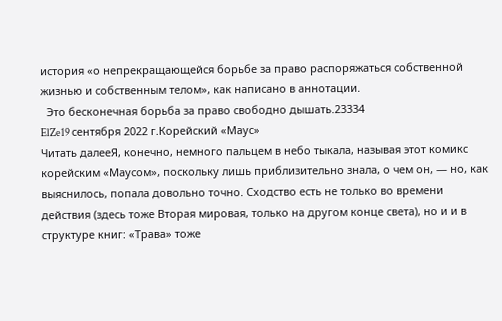история «о непрекращающейся борьбе за право распоряжаться собственной жизнью и собственным телом», как написано в аннотации.
  Это бесконечная борьба за право свободно дышать.23334
ElZe19 сентября 2022 г.Корейский «Маус»
Читать далееЯ, конечно, немного пальцем в небо тыкала, называя этот комикс корейским «Маусом», поскольку лишь приблизительно знала, о чем он, — но, как выяснилось, попала довольно точно. Сходство есть не только во времени действия (здесь тоже Вторая мировая, только на другом конце света), но и и в структуре книг: «Трава» тоже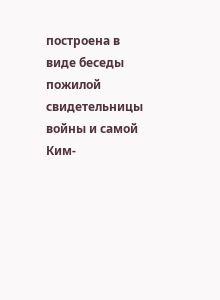построена в виде беседы пожилой свидетельницы войны и самой Ким-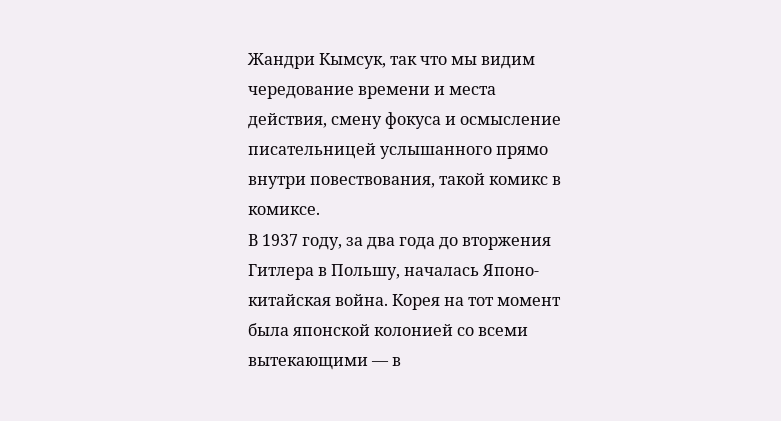Жандри Кымсук, так что мы видим чередование времени и места действия, смену фокуса и осмысление писательницей услышанного прямо внутри повествования, такой комикс в комиксе.
В 1937 году, за два года до вторжения Гитлера в Польшу, началась Японо-китайская война. Корея на тот момент была японской колонией со всеми вытекающими — в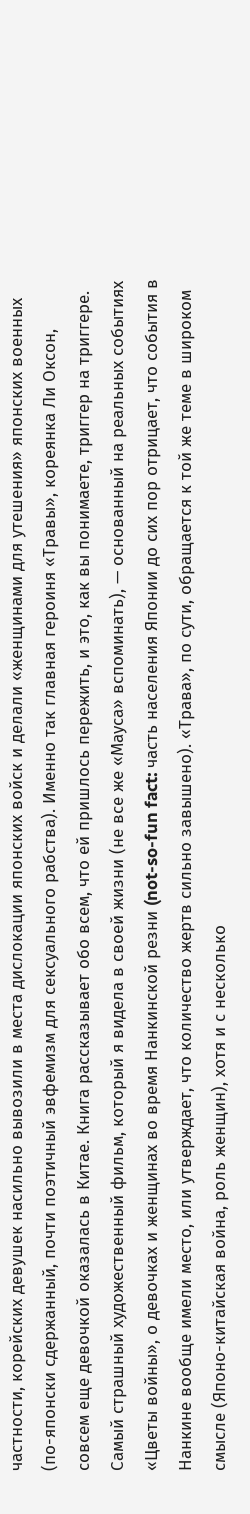частности, корейских девушек насильно вывозили в места дислокации японских войск и делали «женщинами для утешения» японских военных (по-японски сдержанный, почти поэтичный эвфемизм для сексуального рабства). Именно так главная героиня «Травы», кореянка Ли Оксон, совсем еще девочкой оказалась в Китае. Книга рассказывает обо всем, что ей пришлось пережить, и это, как вы понимаете, триггер на триггере.
Самый страшный художественный фильм, который я видела в своей жизни (не все же «Мауса» вспоминать), — основанный на реальных событиях «Цветы войны», о девочках и женщинах во время Нанкинской резни (not-so-fun fact: часть населения Японии до сих пор отрицает, что события в Нанкине вообще имели место, или утверждает, что количество жертв сильно завышено). «Трава», по сути, обращается к той же теме в широком смысле (Японо-китайская война, роль женщин), хотя и с несколько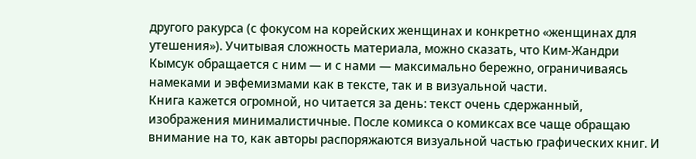другого ракурса (с фокусом на корейских женщинах и конкретно «женщинах для утешения»). Учитывая сложность материала, можно сказать, что Ким-Жандри Кымсук обращается с ним — и с нами — максимально бережно, ограничиваясь намеками и эвфемизмами как в тексте, так и в визуальной части.
Книга кажется огромной, но читается за день: текст очень сдержанный, изображения минималистичные. После комикса о комиксах все чаще обращаю внимание на то, как авторы распоряжаются визуальной частью графических книг. И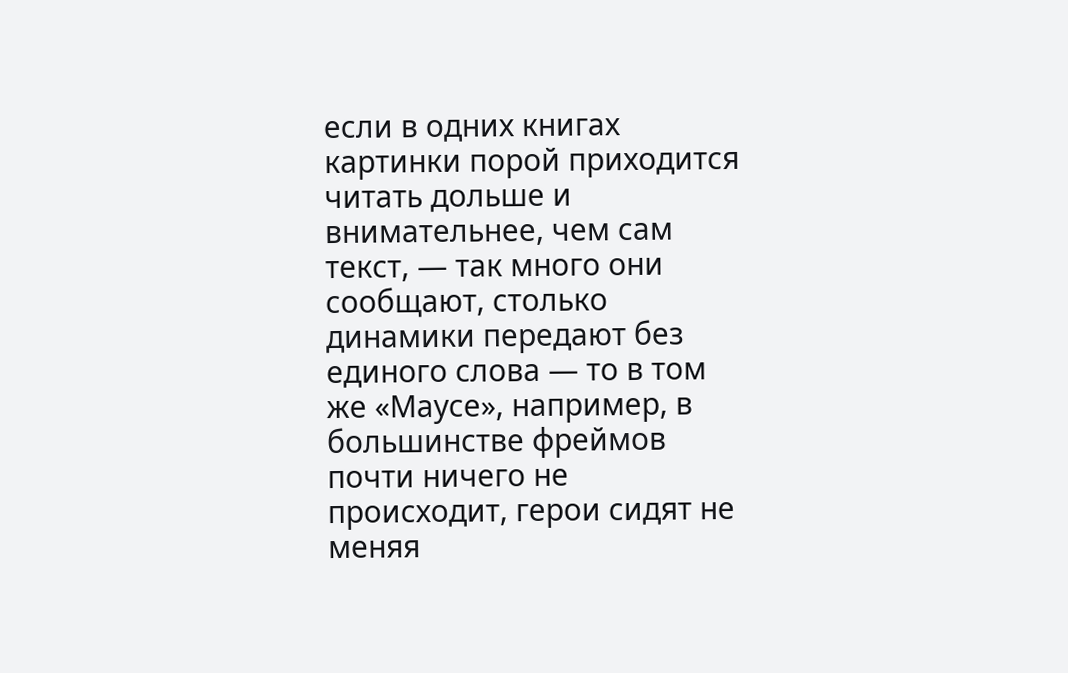если в одних книгах картинки порой приходится читать дольше и внимательнее, чем сам текст, — так много они сообщают, столько динамики передают без единого слова — то в том же «Маусе», например, в большинстве фреймов почти ничего не происходит, герои сидят не меняя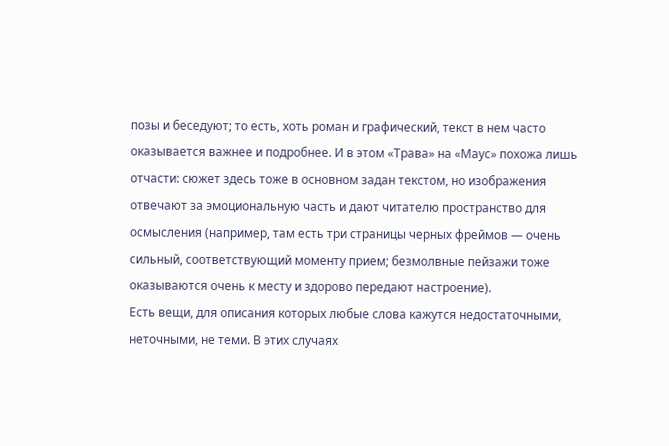позы и беседуют; то есть, хоть роман и графический, текст в нем часто оказывается важнее и подробнее. И в этом «Трава» на «Маус» похожа лишь отчасти: сюжет здесь тоже в основном задан текстом, но изображения отвечают за эмоциональную часть и дают читателю пространство для осмысления (например, там есть три страницы черных фреймов — очень сильный, соответствующий моменту прием; безмолвные пейзажи тоже оказываются очень к месту и здорово передают настроение).
Есть вещи, для описания которых любые слова кажутся недостаточными, неточными, не теми. В этих случаях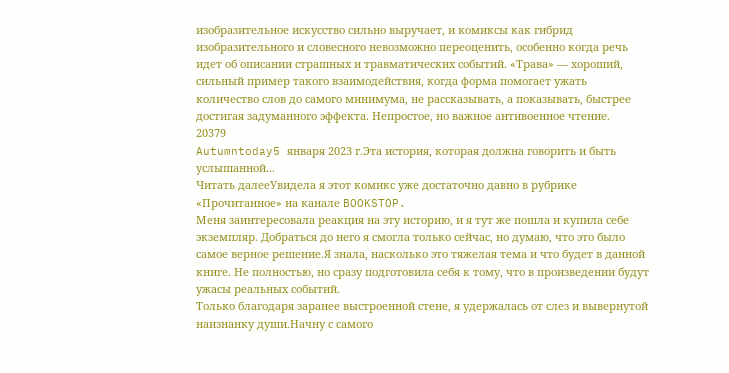изобразительное искусство сильно выручает, и комиксы как гибрид изобразительного и словесного невозможно переоценить, особенно когда речь идет об описании страшных и травматических событий. «Трава» — хороший, сильный пример такого взаимодействия, когда форма помогает ужать количество слов до самого минимума, не рассказывать, а показывать, быстрее достигая задуманного эффекта. Непростое, но важное антивоенное чтение.
20379
Autumntoday5 января 2023 г.Эта история, которая должна говорить и быть услышанной...
Читать далееУвидела я этот комикс уже достаточно давно в рубрике «Прочитанное» на канале BOOKSTOP.
Меня заинтересовала реакция на эту историю, и я тут же пошла и купила себе экземпляр. Добраться до него я смогла только сейчас, но думаю, что это было самое верное решение.Я знала, насколько это тяжелая тема и что будет в данной книге. Не полностью, но сразу подготовила себя к тому, что в произведении будут ужасы реальных событий.
Только благодаря заранее выстроенной стене, я удержалась от слез и вывернутой наизнанку души.Начну с самого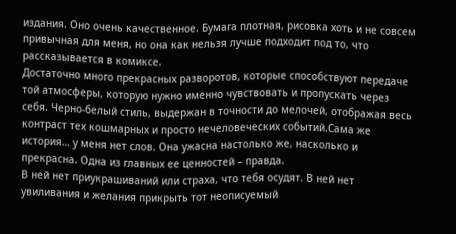издания. Оно очень качественное. Бумага плотная, рисовка хоть и не совсем привычная для меня, но она как нельзя лучше подходит под то, что рассказывается в комиксе.
Достаточно много прекрасных разворотов, которые способствуют передаче той атмосферы, которую нужно именно чувствовать и пропускать через себя. Черно-белый стиль, выдержан в точности до мелочей, отображая весь контраст тех кошмарных и просто нечеловеческих событий.Сама же история… у меня нет слов. Она ужасна настолько же, насколько и прекрасна. Одна из главных ее ценностей – правда.
В ней нет приукрашиваний или страха, что тебя осудят. В ней нет увиливания и желания прикрыть тот неописуемый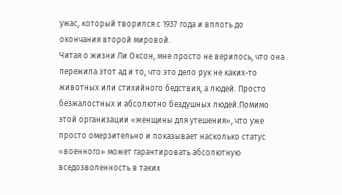ужас, который творился с 1937 года и вплоть до окончания второй мировой.
Читая о жизни Ли Оксон, мне просто не верилось, что она пережила этот ад и то, что это дело рук не каких-то животных или стихийного бедствия, а людей. Просто безжалостных и абсолютно бездушных людей.Помимо этой организации «женщины для утешения», что уже просто омерзительно и показывает насколько статус «военного» может гарантировать абсолютную вседозволенность в таких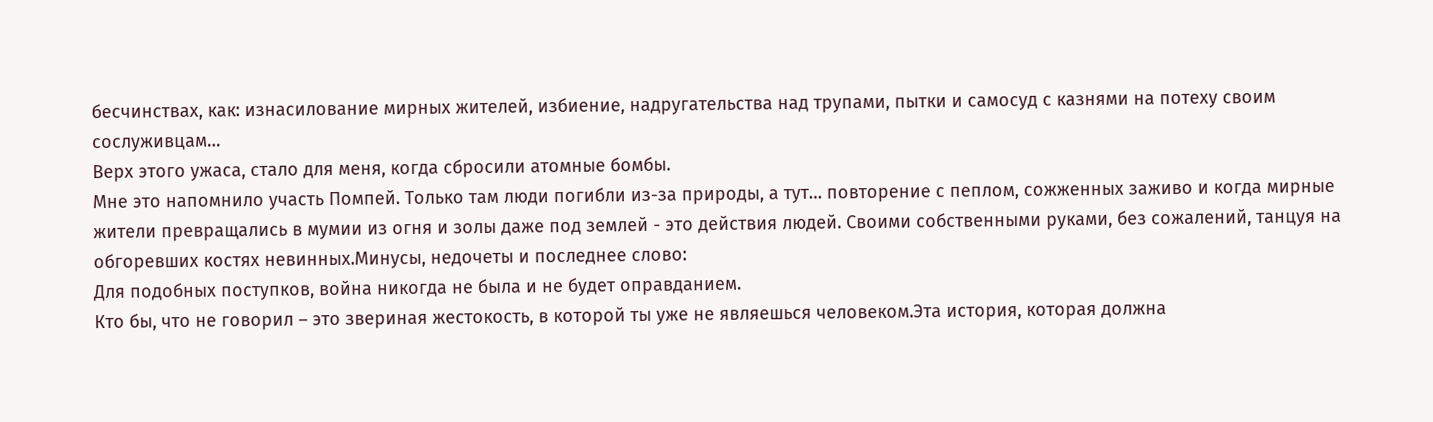бесчинствах, как: изнасилование мирных жителей, избиение, надругательства над трупами, пытки и самосуд с казнями на потеху своим сослуживцам…
Верх этого ужаса, стало для меня, когда сбросили атомные бомбы.
Мне это напомнило участь Помпей. Только там люди погибли из-за природы, а тут… повторение с пеплом, сожженных заживо и когда мирные жители превращались в мумии из огня и золы даже под землей - это действия людей. Своими собственными руками, без сожалений, танцуя на обгоревших костях невинных.Минусы, недочеты и последнее слово:
Для подобных поступков, война никогда не была и не будет оправданием.
Кто бы, что не говорил – это звериная жестокость, в которой ты уже не являешься человеком.Эта история, которая должна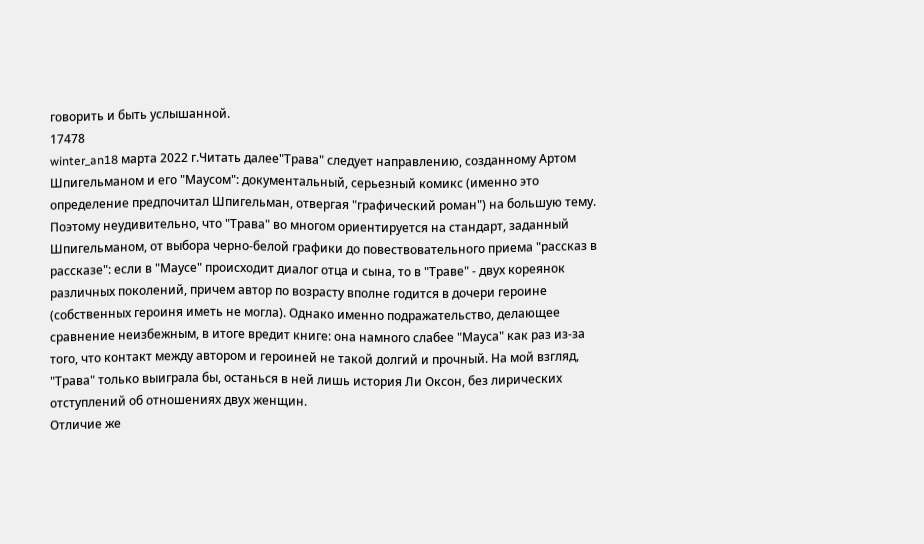говорить и быть услышанной.
17478
winter_an18 марта 2022 г.Читать далее"Трава" следует направлению, созданному Артом Шпигельманом и его "Маусом": документальный, серьезный комикс (именно это определение предпочитал Шпигельман, отвергая "графический роман") на большую тему. Поэтому неудивительно, что "Трава" во многом ориентируется на стандарт, заданный Шпигельманом, от выбора черно-белой графики до повествовательного приема "рассказ в рассказе": если в "Маусе" происходит диалог отца и сына, то в "Траве" - двух кореянок различных поколений, причем автор по возрасту вполне годится в дочери героине (собственных героиня иметь не могла). Однако именно подражательство, делающее сравнение неизбежным, в итоге вредит книге: она намного слабее "Мауса" как раз из-за того, что контакт между автором и героиней не такой долгий и прочный. На мой взгляд, "Трава" только выиграла бы, останься в ней лишь история Ли Оксон, без лирических отступлений об отношениях двух женщин.
Отличие же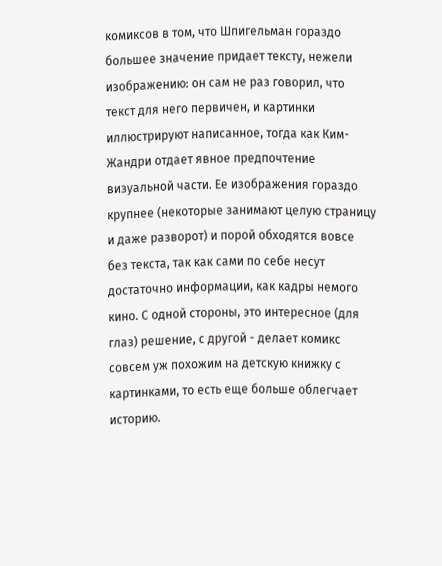комиксов в том, что Шпигельман гораздо большее значение придает тексту, нежели изображению: он сам не раз говорил, что текст для него первичен, и картинки иллюстрируют написанное, тогда как Ким-Жандри отдает явное предпочтение визуальной части. Ее изображения гораздо крупнее (некоторые занимают целую страницу и даже разворот) и порой обходятся вовсе без текста, так как сами по себе несут достаточно информации, как кадры немого кино. С одной стороны, это интересное (для глаз) решение, с другой - делает комикс совсем уж похожим на детскую книжку с картинками, то есть еще больше облегчает историю.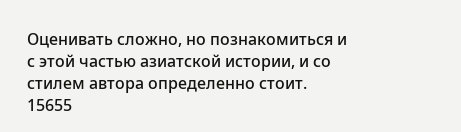Оценивать сложно, но познакомиться и с этой частью азиатской истории, и со стилем автора определенно стоит.
15655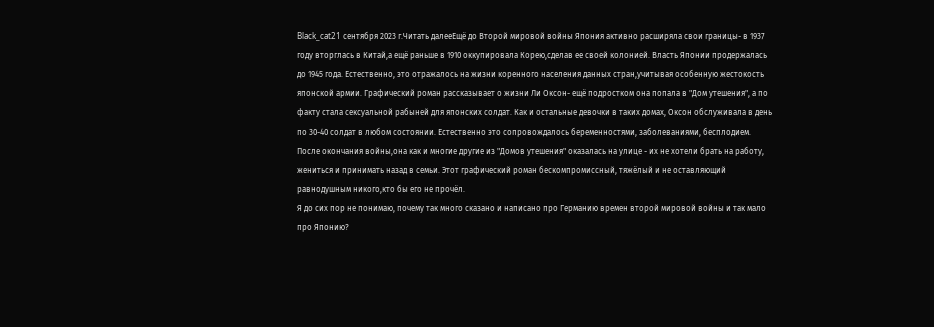Black_cat21 сентября 2023 г.Читать далееЕщё до Второй мировой войны Япония активно расширяла свои границы- в 1937 году вторглась в Китай,а ещё раньше в 1910 оккупировала Корею,сделав ее своей колонией. Власть Японии продержалась до 1945 года. Естественно, это отражалось на жизни коренного населения данных стран,учитывая особенную жестокость японской армии. Графический роман рассказывает о жизни Ли Оксон- ещё подростком она попала в "Дом утешения", а по факту стала сексуальной рабыней для японских солдат. Как и остальные девочки в таких домах, Оксон обслуживала в день по 30-40 солдат в любом состоянии. Естественно это сопровождалось беременностями, заболеваниями, бесплодием. После окончания войны,она как и многие другие из "Домов утешения" оказалась на улице - их не хотели брать на работу, жениться и принимать назад в семьи. Этот графический роман бескомпромиссный, тяжёлый и не оставляющий равнодушным никого,кто бы его не прочёл.
Я до сих пор не понимаю, почему так много сказано и написано про Германию времен второй мировой войны и так мало про Японию?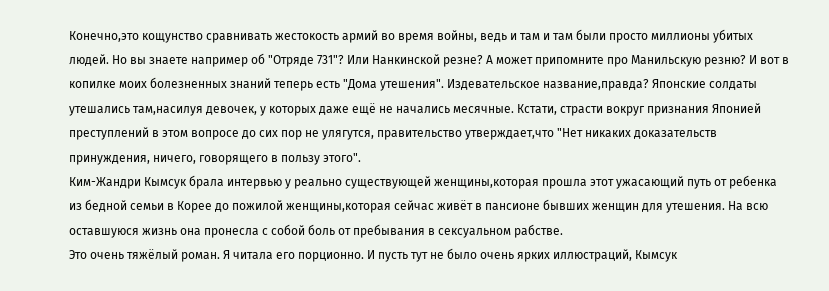Конечно,это кощунство сравнивать жестокость армий во время войны, ведь и там и там были просто миллионы убитых людей. Но вы знаете например об "Отряде 731"? Или Нанкинской резне? А может припомните про Манильскую резню? И вот в копилке моих болезненных знаний теперь есть "Дома утешения". Издевательское название,правда? Японские солдаты утешались там,насилуя девочек, у которых даже ещё не начались месячные. Кстати, страсти вокруг признания Японией преступлений в этом вопросе до сих пор не улягутся, правительство утверждает,что "Нет никаких доказательств принуждения, ничего, говорящего в пользу этого".
Ким-Жандри Кымсук брала интервью у реально существующей женщины,которая прошла этот ужасающий путь от ребенка из бедной семьи в Корее до пожилой женщины,которая сейчас живёт в пансионе бывших женщин для утешения. На всю оставшуюся жизнь она пронесла с собой боль от пребывания в сексуальном рабстве.
Это очень тяжёлый роман. Я читала его порционно. И пусть тут не было очень ярких иллюстраций, Кымсук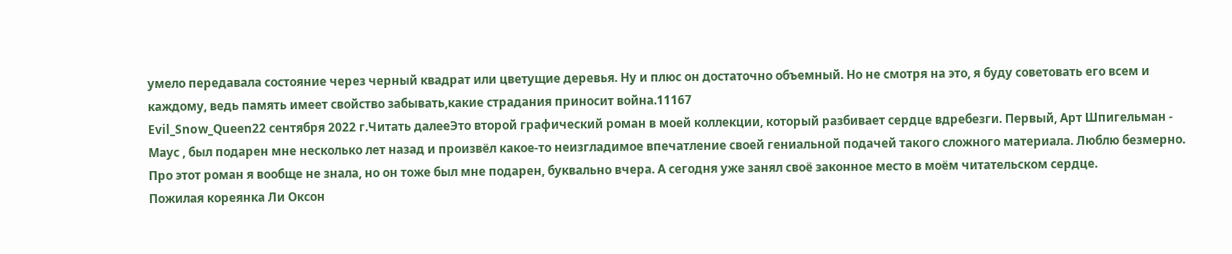умело передавала состояние через черный квадрат или цветущие деревья. Ну и плюс он достаточно объемный. Но не смотря на это, я буду советовать его всем и каждому, ведь память имеет свойство забывать,какие страдания приносит война.11167
Evil_Snow_Queen22 сентября 2022 г.Читать далееЭто второй графический роман в моей коллекции, который разбивает сердце вдребезги. Первый, Арт Шпигельман - Маус , был подарен мне несколько лет назад и произвёл какое-то неизгладимое впечатление своей гениальной подачей такого сложного материала. Люблю безмерно. Про этот роман я вообще не знала, но он тоже был мне подарен, буквально вчера. А сегодня уже занял своё законное место в моём читательском сердце.
Пожилая кореянка Ли Оксон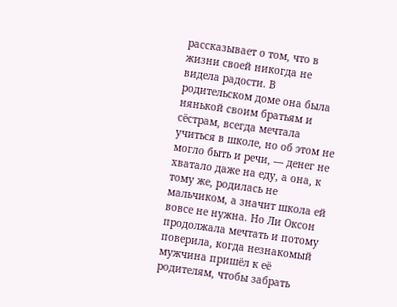рассказывает о том, что в жизни своей никогда не видела радости. В родительском доме она была нянькой своим братьям и сёстрам, всегда мечтала учиться в школе, но об этом не могло быть и речи, — денег не хватало даже на еду, а она, к тому же, родилась не мальчиком, а значит школа ей вовсе не нужна. Но Ли Оксон продолжала мечтать и потому поверила, когда незнакомый мужчина пришёл к её родителям, чтобы забрать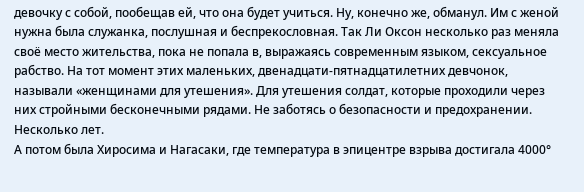девочку с собой, пообещав ей, что она будет учиться. Ну, конечно же, обманул. Им с женой нужна была служанка, послушная и беспрекословная. Так Ли Оксон несколько раз меняла своё место жительства, пока не попала в, выражаясь современным языком, сексуальное рабство. На тот момент этих маленьких, двенадцати-пятнадцатилетних девчонок, называли «женщинами для утешения». Для утешения солдат, которые проходили через них стройными бесконечными рядами. Не заботясь о безопасности и предохранении. Несколько лет.
А потом была Хиросима и Нагасаки, где температура в эпицентре взрыва достигала 4000°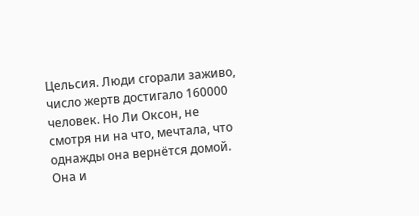Цельсия. Люди сгорали заживо, число жертв достигало 160000 человек. Но Ли Оксон, не смотря ни на что, мечтала, что однажды она вернётся домой. Она и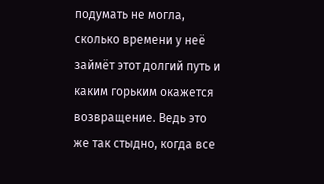подумать не могла, сколько времени у неё займёт этот долгий путь и каким горьким окажется возвращение. Ведь это же так стыдно, когда все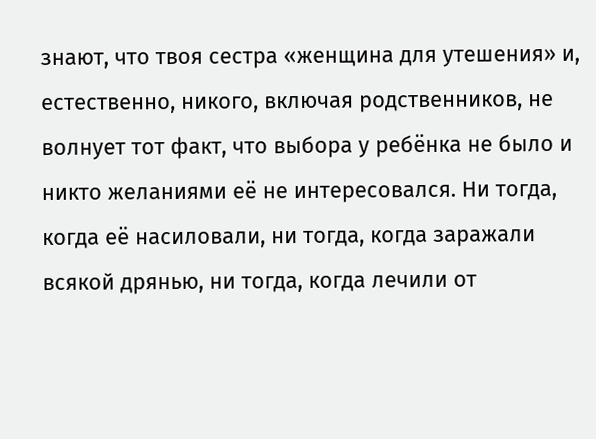знают, что твоя сестра «женщина для утешения» и, естественно, никого, включая родственников, не волнует тот факт, что выбора у ребёнка не было и никто желаниями её не интересовался. Ни тогда, когда её насиловали, ни тогда, когда заражали всякой дрянью, ни тогда, когда лечили от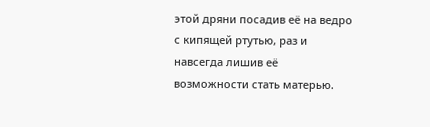этой дряни посадив её на ведро с кипящей ртутью, раз и навсегда лишив её возможности стать матерью.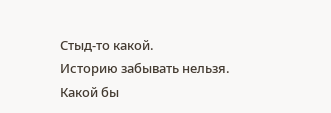Стыд-то какой.
Историю забывать нельзя.
Какой бы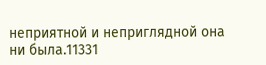неприятной и неприглядной она ни была.11331